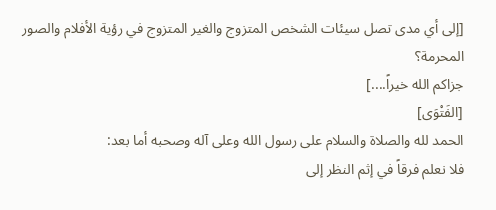[إلى أي مدى تصل سيئات الشخص المتزوج والغير المتزوج في رؤية الأفلام والصور المحرمة؟
جزاكم الله خيراً....]
[الفَتْوَى]
الحمد لله والصلاة والسلام على رسول الله وعلى آله وصحبه أما بعد:
فلا نعلم فرقاً في إثم النظر إلى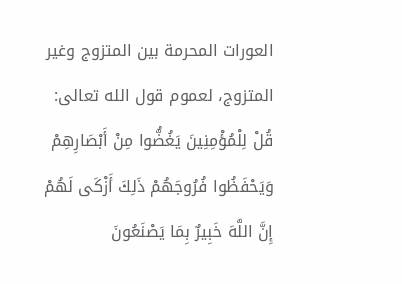العورات المحرمة بين المتزوج وغير المتزوج، لعموم قول الله تعالى: قُلْ لِلْمُؤْمِنِينَ يَغُضُّوا مِنْ أَبْصَارِهِمْ وَيَحْفَظُوا فُرُوجَهُمْ ذَلِكَ أَزْكَى لَهُمْ إِنَّ اللَّهَ خَبِيرٌ بِمَا يَصْنَعُونَ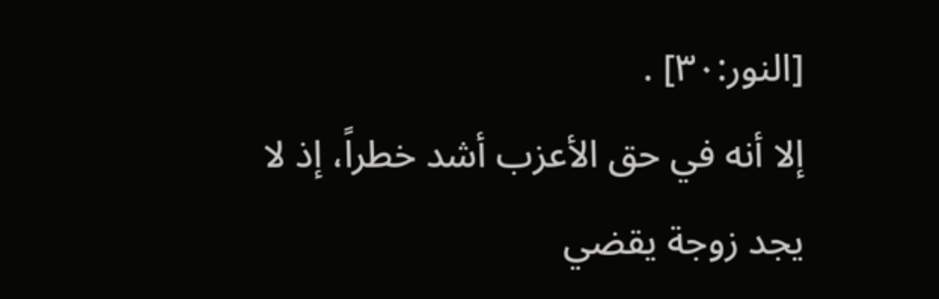[النور:٣٠] .
إلا أنه في حق الأعزب أشد خطراً، إذ لا يجد زوجة يقضي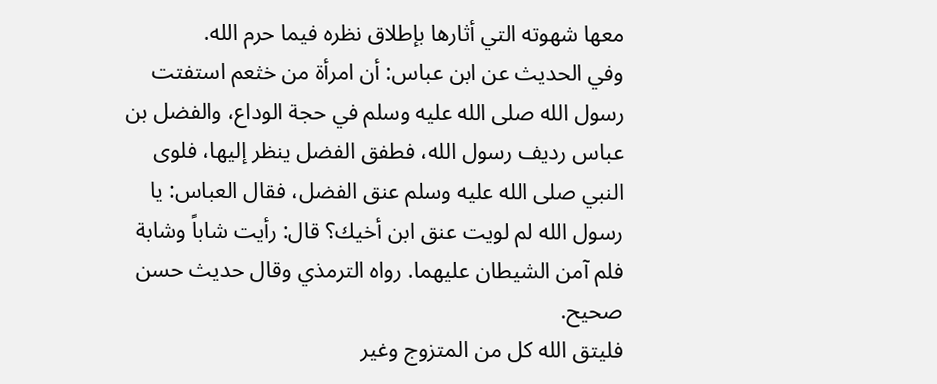معها شهوته التي أثارها بإطلاق نظره فيما حرم الله.
وفي الحديث عن ابن عباس: أن امرأة من خثعم استفتت رسول الله صلى الله عليه وسلم في حجة الوداع، والفضل بن عباس رديف رسول الله، فطفق الفضل ينظر إليها، فلوى النبي صلى الله عليه وسلم عنق الفضل، فقال العباس: يا رسول الله لم لويت عنق ابن أخيك؟ قال: رأيت شاباً وشابة فلم آمن الشيطان عليهما. رواه الترمذي وقال حديث حسن صحيح.
فليتق الله كل من المتزوج وغير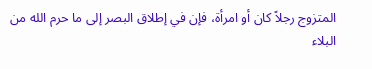المتزوج رجلاً كان أو امرأة، فإن في إطلاق البصر إلى ما حرم الله من البلاء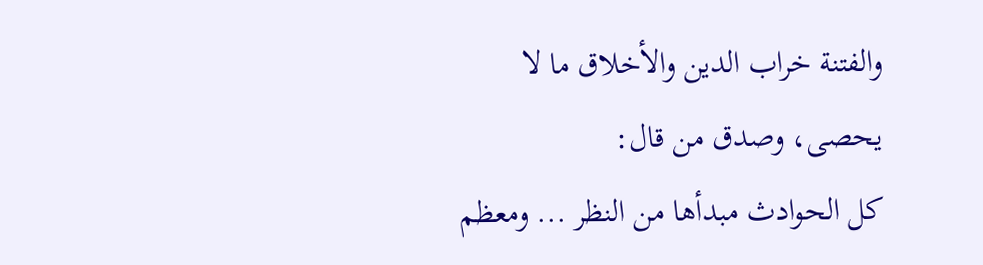والفتنة خراب الدين والأخلاق ما لا يحصى، وصدق من قال:
كل الحوادث مبدأها من النظر ... ومعظم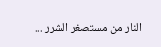النار من مستصغر الشرر ...